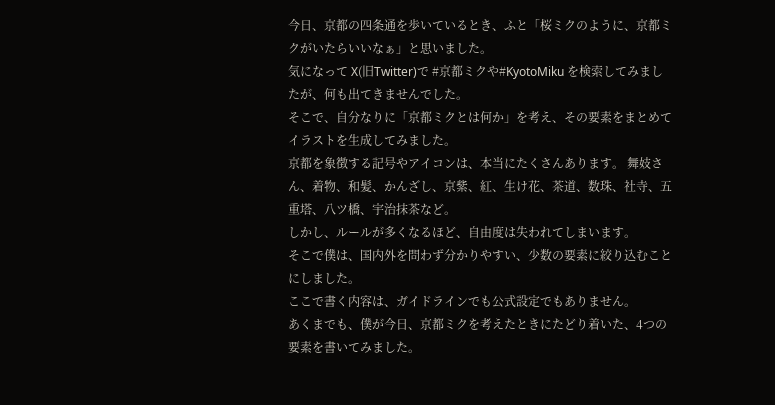今日、京都の四条通を歩いているとき、ふと「桜ミクのように、京都ミクがいたらいいなぁ」と思いました。
気になって X(旧Twitter)で #京都ミクや#KyotoMiku を検索してみましたが、何も出てきませんでした。
そこで、自分なりに「京都ミクとは何か」を考え、その要素をまとめてイラストを生成してみました。
京都を象徴する記号やアイコンは、本当にたくさんあります。 舞妓さん、着物、和髪、かんざし、京紫、紅、生け花、茶道、数珠、社寺、五重塔、八ツ橋、宇治抹茶など。
しかし、ルールが多くなるほど、自由度は失われてしまいます。
そこで僕は、国内外を問わず分かりやすい、少数の要素に絞り込むことにしました。
ここで書く内容は、ガイドラインでも公式設定でもありません。
あくまでも、僕が今日、京都ミクを考えたときにたどり着いた、4つの要素を書いてみました。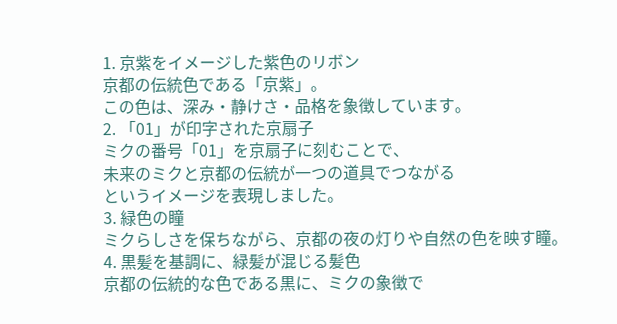1. 京紫をイメージした紫色のリボン
京都の伝統色である「京紫」。
この色は、深み・静けさ・品格を象徴しています。
2. 「01」が印字された京扇子
ミクの番号「01」を京扇子に刻むことで、
未来のミクと京都の伝統が一つの道具でつながる
というイメージを表現しました。
3. 緑色の瞳
ミクらしさを保ちながら、京都の夜の灯りや自然の色を映す瞳。
4. 黒髪を基調に、緑髪が混じる髪色
京都の伝統的な色である黒に、ミクの象徴で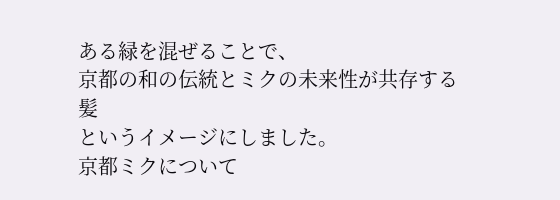ある緑を混ぜることで、
京都の和の伝統とミクの未来性が共存する髪
というイメージにしました。
京都ミクについて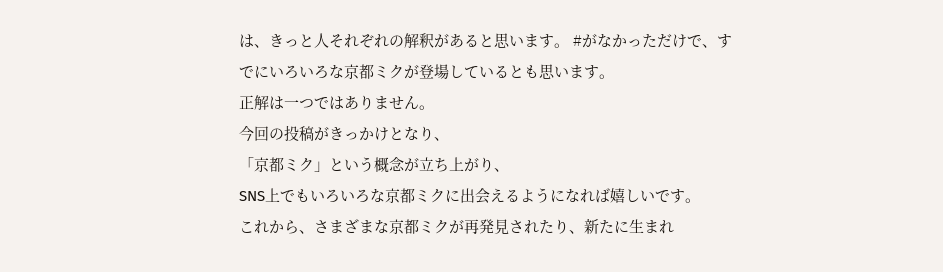は、きっと人それぞれの解釈があると思います。 #がなかっただけで、すでにいろいろな京都ミクが登場しているとも思います。
正解は一つではありません。
今回の投稿がきっかけとなり、
「京都ミク」という概念が立ち上がり、
SNS上でもいろいろな京都ミクに出会えるようになれば嬉しいです。
これから、さまざまな京都ミクが再発見されたり、新たに生まれ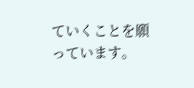ていくことを願っています。